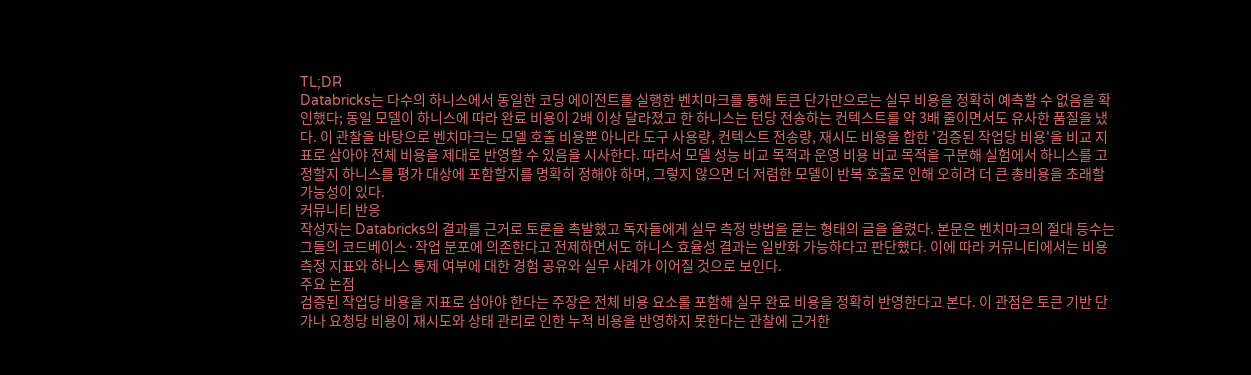TL;DR
Databricks는 다수의 하니스에서 동일한 코딩 에이전트를 실행한 벤치마크를 통해 토큰 단가만으로는 실무 비용을 정확히 예측할 수 없음을 확인했다; 동일 모델이 하니스에 따라 완료 비용이 2배 이상 달라졌고 한 하니스는 턴당 전송하는 컨텍스트를 약 3배 줄이면서도 유사한 품질을 냈다. 이 관찰을 바탕으로 벤치마크는 모델 호출 비용뿐 아니라 도구 사용량, 컨텍스트 전송량, 재시도 비용을 합한 '검증된 작업당 비용'을 비교 지표로 삼아야 전체 비용을 제대로 반영할 수 있음을 시사한다. 따라서 모델 성능 비교 목적과 운영 비용 비교 목적을 구분해 실험에서 하니스를 고정할지 하니스를 평가 대상에 포함할지를 명확히 정해야 하며, 그렇지 않으면 더 저렴한 모델이 반복 호출로 인해 오히려 더 큰 총비용을 초래할 가능성이 있다.
커뮤니티 반응
작성자는 Databricks의 결과를 근거로 토론을 촉발했고 독자들에게 실무 측정 방법을 묻는 형태의 글을 올렸다. 본문은 벤치마크의 절대 등수는 그들의 코드베이스·작업 분포에 의존한다고 전제하면서도 하니스 효율성 결과는 일반화 가능하다고 판단했다. 이에 따라 커뮤니티에서는 비용 측정 지표와 하니스 통제 여부에 대한 경험 공유와 실무 사례가 이어질 것으로 보인다.
주요 논점
검증된 작업당 비용을 지표로 삼아야 한다는 주장은 전체 비용 요소를 포함해 실무 완료 비용을 정확히 반영한다고 본다. 이 관점은 토큰 기반 단가나 요청당 비용이 재시도와 상태 관리로 인한 누적 비용을 반영하지 못한다는 관찰에 근거한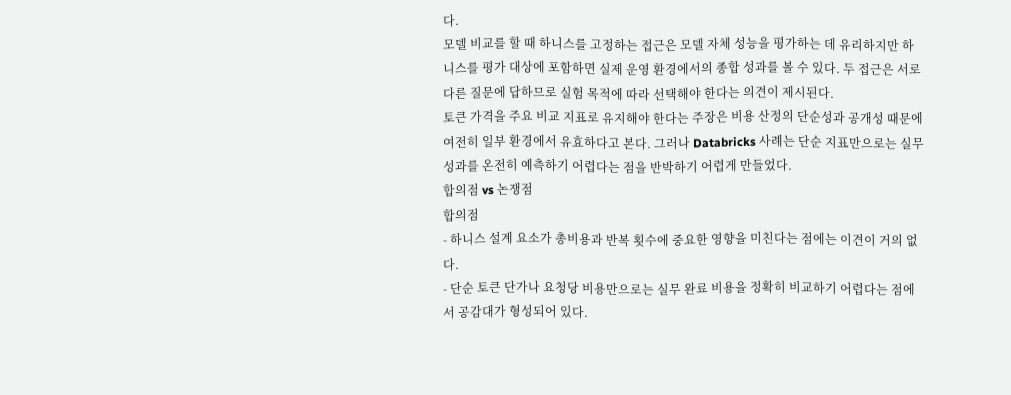다.
모델 비교를 할 때 하니스를 고정하는 접근은 모델 자체 성능을 평가하는 데 유리하지만 하니스를 평가 대상에 포함하면 실제 운영 환경에서의 종합 성과를 볼 수 있다. 두 접근은 서로 다른 질문에 답하므로 실험 목적에 따라 선택해야 한다는 의견이 제시된다.
토큰 가격을 주요 비교 지표로 유지해야 한다는 주장은 비용 산정의 단순성과 공개성 때문에 여전히 일부 환경에서 유효하다고 본다. 그러나 Databricks 사례는 단순 지표만으로는 실무 성과를 온전히 예측하기 어렵다는 점을 반박하기 어렵게 만들었다.
합의점 vs 논쟁점
합의점
- 하니스 설계 요소가 총비용과 반복 횟수에 중요한 영향을 미친다는 점에는 이견이 거의 없다.
- 단순 토큰 단가나 요청당 비용만으로는 실무 완료 비용을 정확히 비교하기 어렵다는 점에서 공감대가 형성되어 있다.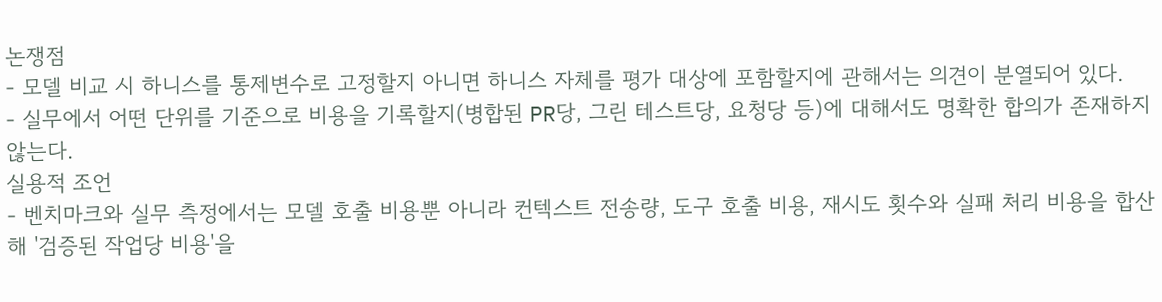논쟁점
- 모델 비교 시 하니스를 통제변수로 고정할지 아니면 하니스 자체를 평가 대상에 포함할지에 관해서는 의견이 분열되어 있다.
- 실무에서 어떤 단위를 기준으로 비용을 기록할지(병합된 PR당, 그린 테스트당, 요청당 등)에 대해서도 명확한 합의가 존재하지 않는다.
실용적 조언
- 벤치마크와 실무 측정에서는 모델 호출 비용뿐 아니라 컨텍스트 전송량, 도구 호출 비용, 재시도 횟수와 실패 처리 비용을 합산해 '검증된 작업당 비용'을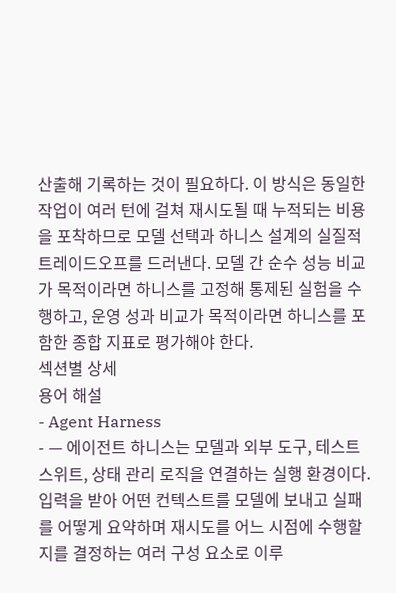산출해 기록하는 것이 필요하다. 이 방식은 동일한 작업이 여러 턴에 걸쳐 재시도될 때 누적되는 비용을 포착하므로 모델 선택과 하니스 설계의 실질적 트레이드오프를 드러낸다. 모델 간 순수 성능 비교가 목적이라면 하니스를 고정해 통제된 실험을 수행하고, 운영 성과 비교가 목적이라면 하니스를 포함한 종합 지표로 평가해야 한다.
섹션별 상세
용어 해설
- Agent Harness
- — 에이전트 하니스는 모델과 외부 도구, 테스트 스위트, 상태 관리 로직을 연결하는 실행 환경이다. 입력을 받아 어떤 컨텍스트를 모델에 보내고 실패를 어떻게 요약하며 재시도를 어느 시점에 수행할지를 결정하는 여러 구성 요소로 이루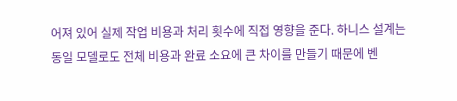어져 있어 실제 작업 비용과 처리 횟수에 직접 영향을 준다. 하니스 설계는 동일 모델로도 전체 비용과 완료 소요에 큰 차이를 만들기 때문에 벤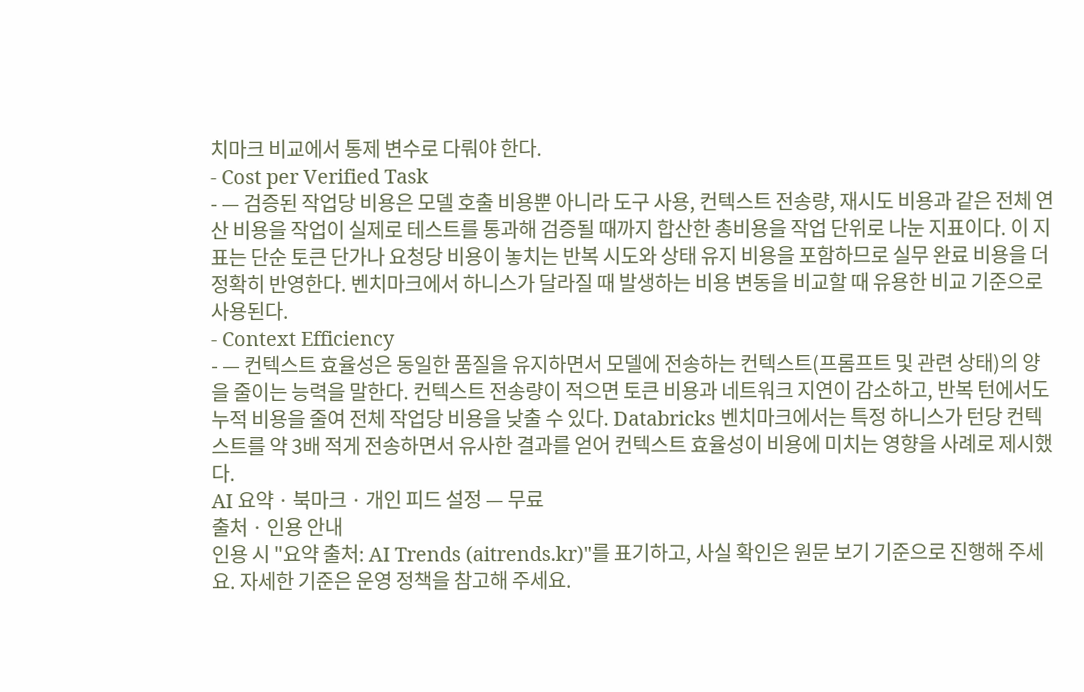치마크 비교에서 통제 변수로 다뤄야 한다.
- Cost per Verified Task
- — 검증된 작업당 비용은 모델 호출 비용뿐 아니라 도구 사용, 컨텍스트 전송량, 재시도 비용과 같은 전체 연산 비용을 작업이 실제로 테스트를 통과해 검증될 때까지 합산한 총비용을 작업 단위로 나눈 지표이다. 이 지표는 단순 토큰 단가나 요청당 비용이 놓치는 반복 시도와 상태 유지 비용을 포함하므로 실무 완료 비용을 더 정확히 반영한다. 벤치마크에서 하니스가 달라질 때 발생하는 비용 변동을 비교할 때 유용한 비교 기준으로 사용된다.
- Context Efficiency
- — 컨텍스트 효율성은 동일한 품질을 유지하면서 모델에 전송하는 컨텍스트(프롬프트 및 관련 상태)의 양을 줄이는 능력을 말한다. 컨텍스트 전송량이 적으면 토큰 비용과 네트워크 지연이 감소하고, 반복 턴에서도 누적 비용을 줄여 전체 작업당 비용을 낮출 수 있다. Databricks 벤치마크에서는 특정 하니스가 턴당 컨텍스트를 약 3배 적게 전송하면서 유사한 결과를 얻어 컨텍스트 효율성이 비용에 미치는 영향을 사례로 제시했다.
AI 요약 · 북마크 · 개인 피드 설정 — 무료
출처 · 인용 안내
인용 시 "요약 출처: AI Trends (aitrends.kr)"를 표기하고, 사실 확인은 원문 보기 기준으로 진행해 주세요. 자세한 기준은 운영 정책을 참고해 주세요.